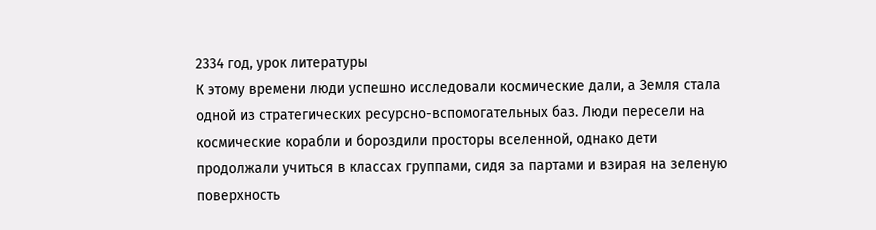2334 год, урок литературы
К этому времени люди успешно исследовали космические дали, а Земля стала одной из стратегических ресурсно-вспомогательных баз. Люди пересели на космические корабли и бороздили просторы вселенной, однако дети продолжали учиться в классах группами, сидя за партами и взирая на зеленую поверхность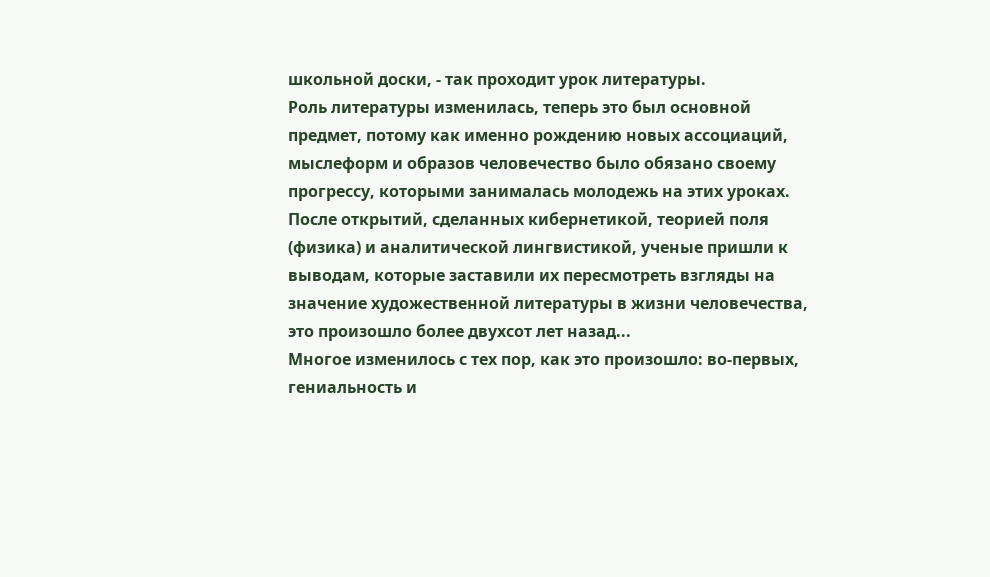школьной доски, - так проходит урок литературы.
Роль литературы изменилась, теперь это был основной предмет, потому как именно рождению новых ассоциаций, мыслеформ и образов человечество было обязано своему прогрессу, которыми занималась молодежь на этих уроках. После открытий, сделанных кибернетикой, теорией поля (физика) и аналитической лингвистикой, ученые пришли к выводам, которые заставили их пересмотреть взгляды на значение художественной литературы в жизни человечества, это произошло более двухсот лет назад...
Многое изменилось с тех пор, как это произошло: во-первых, гениальность и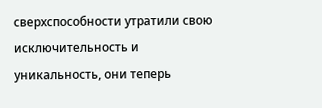сверхспособности утратили свою исключительность и уникальность, они теперь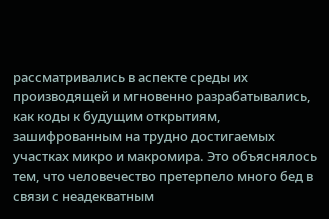рассматривались в аспекте среды их производящей и мгновенно разрабатывались, как коды к будущим открытиям, зашифрованным на трудно достигаемых участках микро и макромира. Это объяснялось тем, что человечество претерпело много бед в связи с неадекватным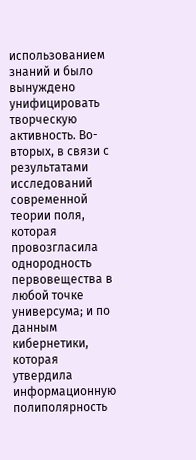использованием знаний и было вынуждено унифицировать творческую активность. Во-вторых, в связи с результатами исследований современной теории поля, которая провозгласила однородность первовещества в любой точке универсума; и по данным кибернетики, которая утвердила информационную полиполярность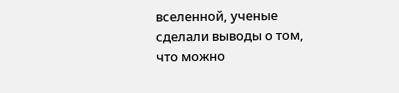вселенной, ученые сделали выводы о том, что можно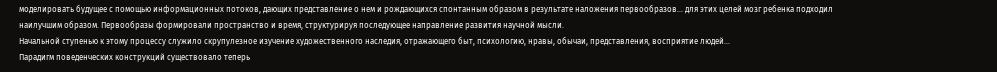моделировать будущее с помощью информационных потоков, дающих представление о нем и рождающихся спонтанным образом в результате наложения первообразов... для этих целей мозг ребенка подходил наилучшим образом. Первообразы формировали пространство и время, структурируя последующее направление развития научной мысли.
Начальной ступенью к этому процессу служило скрупулезное изучение художественного наследия, отражающего быт, психологию, нравы, обычаи, представления, восприятие людей...
Парадигм поведенческих конструкций существовало теперь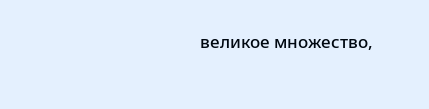великое множество,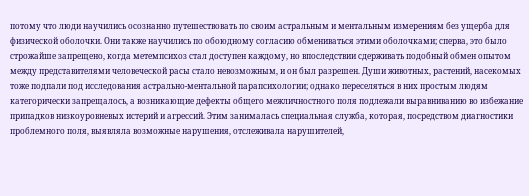потому что люди научились осознанно путешествовать по своим астральным и ментальным измерениям без ущерба для физической оболочки. Они также научились по обоюдному согласию обмениваться этими оболочками; сперва, это было строжайше запрещено, когда метемпсихоз стал доступен каждому, но впоследствии сдерживать подобный обмен опытом между представителями человеческой расы стало невозможным, и он был разрешен. Души животных, растений, насекомых тоже подпали под исследования астрально-ментальной парапсихологии; однако переселяться в них простым людям категорически запрещалось, а возникающие дефекты общего межличностного поля подлежали выравниванию во избежание припадков низкоуровневых истерий и агрессий. Этим занималась специальная служба, которая, посредством диагностики проблемного поля, выявляла возможные нарушения, отслеживала нарушителей,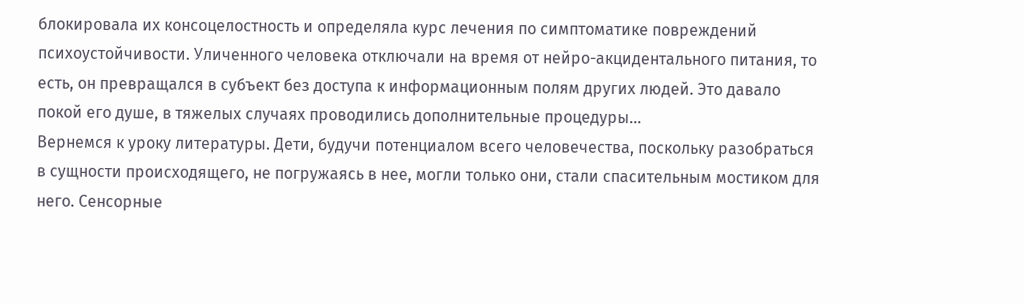блокировала их консоцелостность и определяла курс лечения по симптоматике повреждений психоустойчивости. Уличенного человека отключали на время от нейро-акцидентального питания, то есть, он превращался в субъект без доступа к информационным полям других людей. Это давало покой его душе, в тяжелых случаях проводились дополнительные процедуры...
Вернемся к уроку литературы. Дети, будучи потенциалом всего человечества, поскольку разобраться в сущности происходящего, не погружаясь в нее, могли только они, стали спасительным мостиком для него. Сенсорные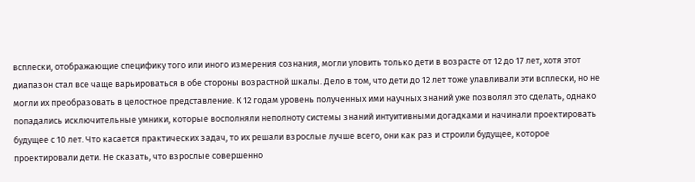всплески, отображающие специфику того или иного измерения сознания, могли уловить только дети в возрасте от 12 до 17 лет, хотя этот диапазон стал все чаще варьироваться в обе стороны возрастной шкалы. Дело в том, что дети до 12 лет тоже улавливали эти всплески, но не могли их преобразовать в целостное представление. К 12 годам уровень полученных ими научных знаний уже позволял это сделать, однако попадались исключительные умники, которые восполняли неполноту системы знаний интуитивными догадками и начинали проектировать будущее с 10 лет. Что касается практических задач, то их решали взрослые лучше всего, они как раз и строили будущее, которое проектировали дети. Не сказать, что взрослые совершенно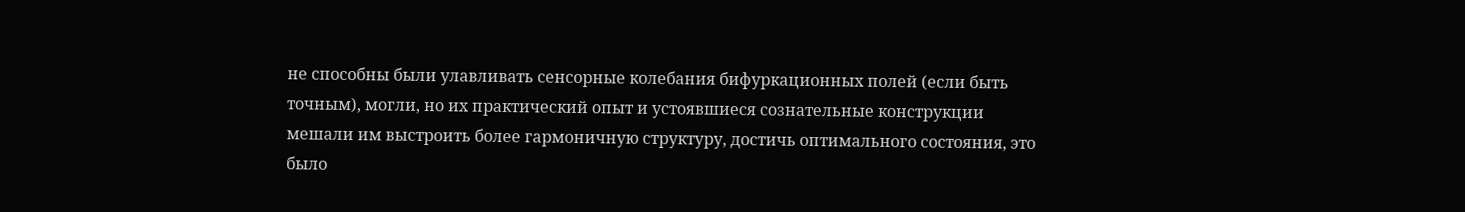не способны были улавливать сенсорные колебания бифуркационных полей (если быть точным), могли, но их практический опыт и устоявшиеся сознательные конструкции мешали им выстроить более гармоничную структуру, достичь оптимального состояния, это было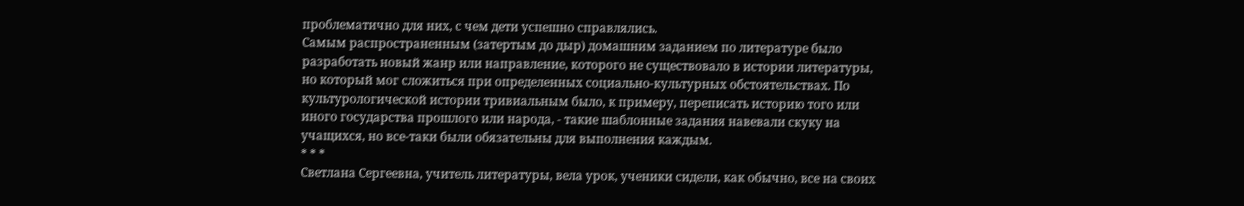проблематично для них, с чем дети успешно справлялись.
Самым распространенным (затертым до дыр) домашним заданием по литературе было разработать новый жанр или направление, которого не существовало в истории литературы, но который мог сложиться при определенных социально-культурных обстоятельствах. По культурологической истории тривиальным было, к примеру, переписать историю того или иного государства прошлого или народа, - такие шаблонные задания навевали скуку на учащихся, но все-таки были обязательны для выполнения каждым.
* * *
Светлана Сергеевна, учитель литературы, вела урок, ученики сидели, как обычно, все на своих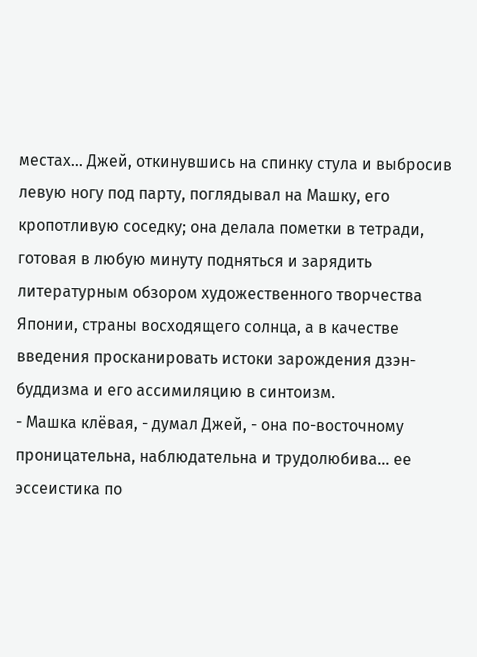местах... Джей, откинувшись на спинку стула и выбросив левую ногу под парту, поглядывал на Машку, его кропотливую соседку; она делала пометки в тетради, готовая в любую минуту подняться и зарядить литературным обзором художественного творчества Японии, страны восходящего солнца, а в качестве введения просканировать истоки зарождения дзэн-буддизма и его ассимиляцию в синтоизм.
- Машка клёвая, - думал Джей, - она по-восточному проницательна, наблюдательна и трудолюбива... ее эссеистика по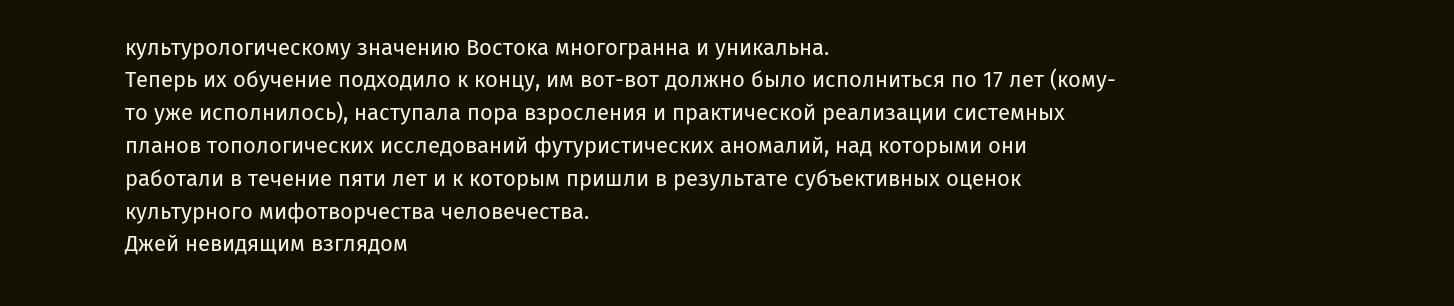культурологическому значению Востока многогранна и уникальна.
Теперь их обучение подходило к концу, им вот-вот должно было исполниться по 17 лет (кому-то уже исполнилось), наступала пора взросления и практической реализации системных планов топологических исследований футуристических аномалий, над которыми они работали в течение пяти лет и к которым пришли в результате субъективных оценок культурного мифотворчества человечества.
Джей невидящим взглядом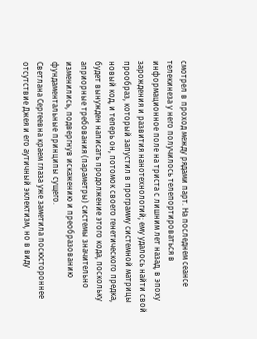смотрел в проход между рядами парт. На последнем сеансе телекинеза у него получилось телепортироваться в информационное поле на триста с лишним лет назад, в эпоху зарождения и развития нанотехнологий; ему удалось найти свой прообраз, который запустил в программу системной матрицы новый код, и теперь он, потомок своего генетического предка, будет вынужден написать продолжение этого кода, поскольку априорные требования (параметры) системы значительно изменились, подвергнув искажению и преобразованию фундаментальные принципы сущего.
Светлана Сергеевна краем глаза уже заметила посюстороннее отсутствие Джея и его аутичный эклектизм, но в виду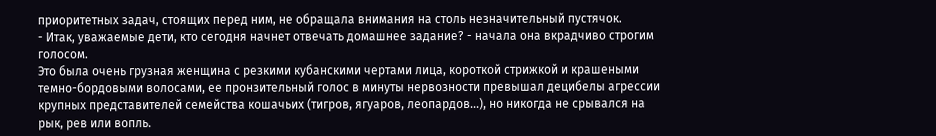приоритетных задач, стоящих перед ним, не обращала внимания на столь незначительный пустячок.
- Итак, уважаемые дети, кто сегодня начнет отвечать домашнее задание? - начала она вкрадчиво строгим голосом.
Это была очень грузная женщина с резкими кубанскими чертами лица, короткой стрижкой и крашеными темно-бордовыми волосами, ее пронзительный голос в минуты нервозности превышал децибелы агрессии крупных представителей семейства кошачьих (тигров, ягуаров, леопардов...), но никогда не срывался на рык, рев или вопль.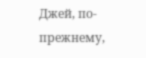Джей, по-прежнему,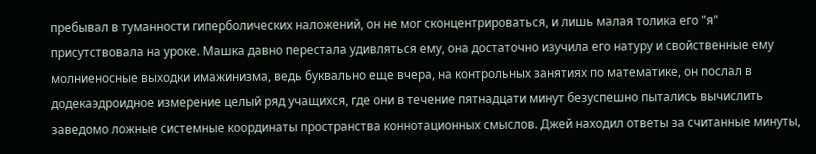пребывал в туманности гиперболических наложений, он не мог сконцентрироваться, и лишь малая толика его "я" присутствовала на уроке. Машка давно перестала удивляться ему, она достаточно изучила его натуру и свойственные ему молниеносные выходки имажинизма, ведь буквально еще вчера, на контрольных занятиях по математике, он послал в додекаэдроидное измерение целый ряд учащихся, где они в течение пятнадцати минут безуспешно пытались вычислить заведомо ложные системные координаты пространства коннотационных смыслов. Джей находил ответы за считанные минуты,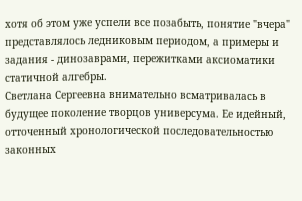хотя об этом уже успели все позабыть, понятие "вчера" представлялось ледниковым периодом, а примеры и задания - динозаврами, пережитками аксиоматики статичной алгебры.
Светлана Сергеевна внимательно всматривалась в будущее поколение творцов универсума. Ее идейный, отточенный хронологической последовательностью законных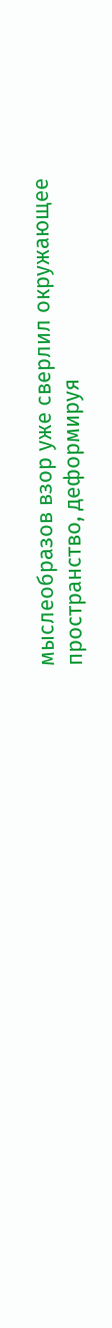мыслеобразов взор уже сверлил окружающее пространство, деформируя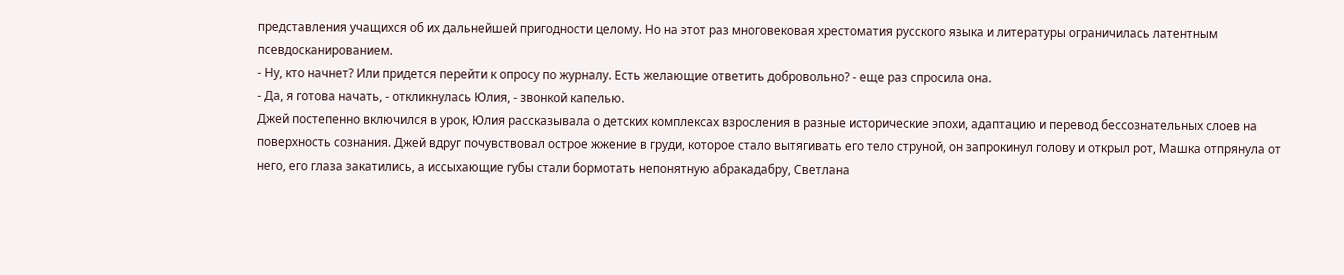представления учащихся об их дальнейшей пригодности целому. Но на этот раз многовековая хрестоматия русского языка и литературы ограничилась латентным псевдосканированием.
- Ну, кто начнет? Или придется перейти к опросу по журналу. Есть желающие ответить добровольно? - еще раз спросила она.
- Да, я готова начать, - откликнулась Юлия, - звонкой капелью.
Джей постепенно включился в урок, Юлия рассказывала о детских комплексах взросления в разные исторические эпохи, адаптацию и перевод бессознательных слоев на поверхность сознания. Джей вдруг почувствовал острое жжение в груди, которое стало вытягивать его тело струной, он запрокинул голову и открыл рот, Машка отпрянула от него, его глаза закатились, а иссыхающие губы стали бормотать непонятную абракадабру, Светлана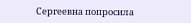Сергеевна попросила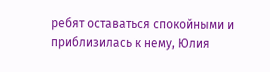ребят оставаться спокойными и приблизилась к нему, Юлия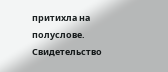притихла на полуслове.
Свидетельство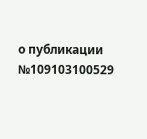о публикации №109103100529